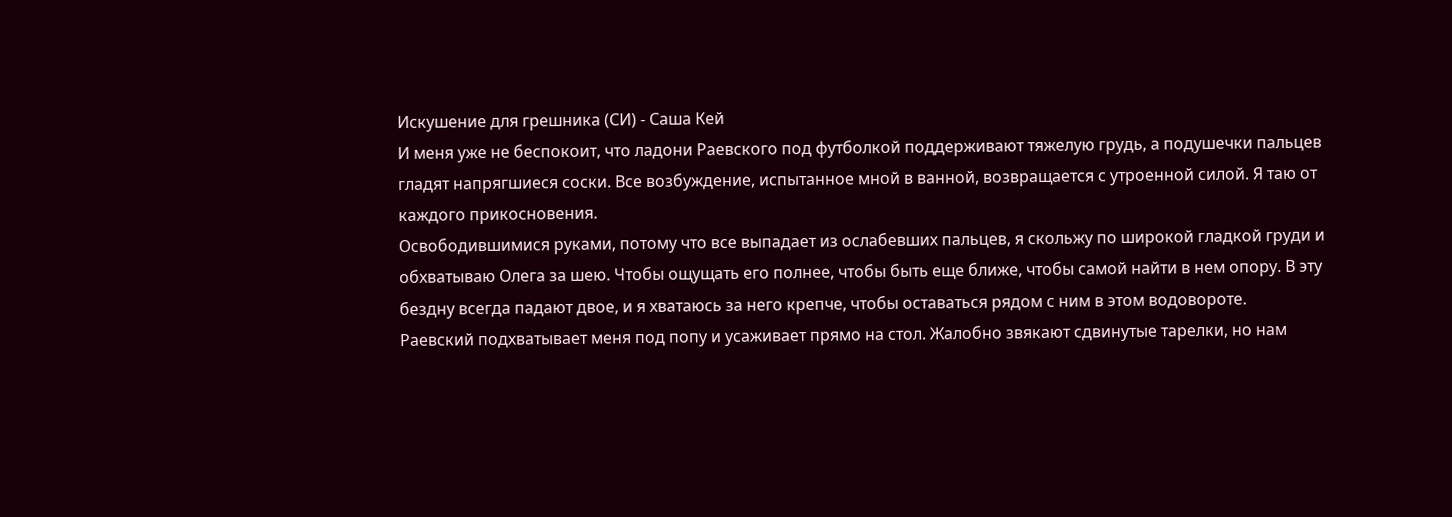Искушение для грешника (СИ) - Саша Кей
И меня уже не беспокоит, что ладони Раевского под футболкой поддерживают тяжелую грудь, а подушечки пальцев гладят напрягшиеся соски. Все возбуждение, испытанное мной в ванной, возвращается с утроенной силой. Я таю от каждого прикосновения.
Освободившимися руками, потому что все выпадает из ослабевших пальцев, я скольжу по широкой гладкой груди и обхватываю Олега за шею. Чтобы ощущать его полнее, чтобы быть еще ближе, чтобы самой найти в нем опору. В эту бездну всегда падают двое, и я хватаюсь за него крепче, чтобы оставаться рядом с ним в этом водовороте.
Раевский подхватывает меня под попу и усаживает прямо на стол. Жалобно звякают сдвинутые тарелки, но нам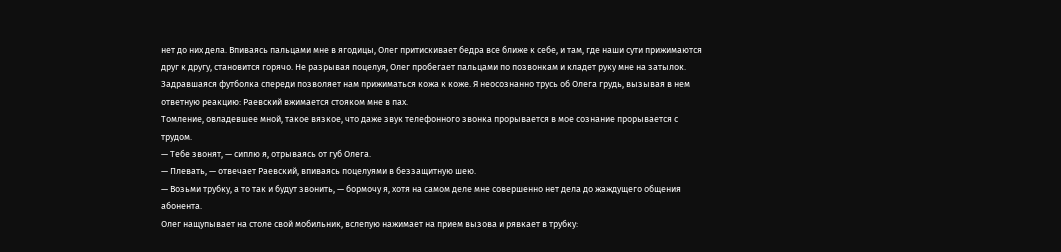нет до них дела. Впиваясь пальцами мне в ягодицы, Олег притискивает бедра все ближе к себе, и там, где наши сути прижимаются друг к другу, становится горячо. Не разрывая поцелуя, Олег пробегает пальцами по позвонкам и кладет руку мне на затылок. Задравшаяся футболка спереди позволяет нам прижиматься кожа к коже. Я неосознанно трусь об Олега грудь, вызывая в нем ответную реакцию: Раевский вжимается стояком мне в пах.
Томление, овладевшее мной, такое вязкое, что даже звук телефонного звонка прорывается в мое сознание прорывается с трудом.
— Тебе звонят, — сиплю я, отрываясь от губ Олега.
— Плевать, — отвечает Раевский, впиваясь поцелуями в беззащитную шею.
— Возьми трубку, а то так и будут звонить, — бормочу я, хотя на самом деле мне совершенно нет дела до жаждущего общения абонента.
Олег нащупывает на столе свой мобильник, вслепую нажимает на прием вызова и рявкает в трубку: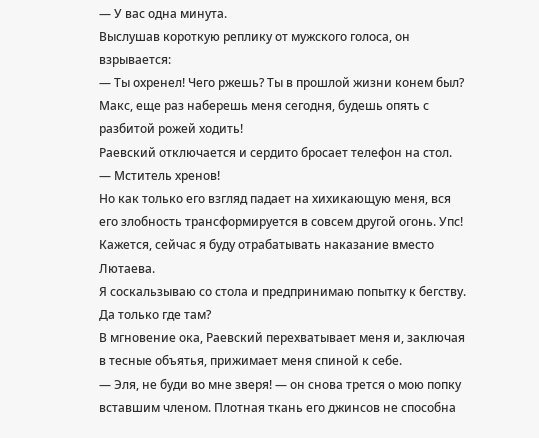— У вас одна минута.
Выслушав короткую реплику от мужского голоса, он взрывается:
— Ты охренел! Чего ржешь? Ты в прошлой жизни конем был? Макс, еще раз наберешь меня сегодня, будешь опять с разбитой рожей ходить!
Раевский отключается и сердито бросает телефон на стол.
— Мститель хренов!
Но как только его взгляд падает на хихикающую меня, вся его злобность трансформируется в совсем другой огонь. Упс! Кажется, сейчас я буду отрабатывать наказание вместо Лютаева.
Я соскальзываю со стола и предпринимаю попытку к бегству. Да только где там?
В мгновение ока, Раевский перехватывает меня и, заключая в тесные объятья, прижимает меня спиной к себе.
— Эля, не буди во мне зверя! — он снова трется о мою попку вставшим членом. Плотная ткань его джинсов не способна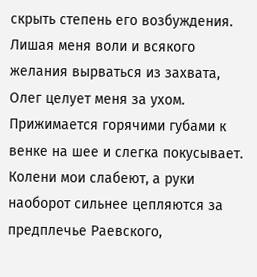скрыть степень его возбуждения.
Лишая меня воли и всякого желания вырваться из захвата, Олег целует меня за ухом. Прижимается горячими губами к венке на шее и слегка покусывает. Колени мои слабеют, а руки наоборот сильнее цепляются за предплечье Раевского,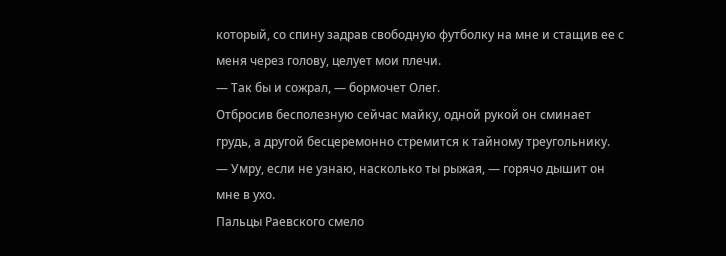который, со спину задрав свободную футболку на мне и стащив ее с меня через голову, целует мои плечи.
— Так бы и сожрал, — бормочет Олег.
Отбросив бесполезную сейчас майку, одной рукой он сминает грудь, а другой бесцеремонно стремится к тайному треугольнику.
— Умру, если не узнаю, насколько ты рыжая, — горячо дышит он мне в ухо.
Пальцы Раевского смело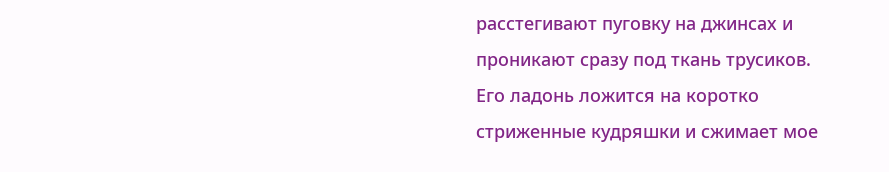расстегивают пуговку на джинсах и проникают сразу под ткань трусиков. Его ладонь ложится на коротко стриженные кудряшки и сжимает мое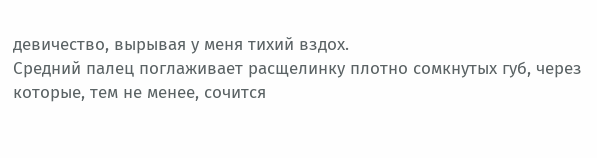девичество, вырывая у меня тихий вздох.
Средний палец поглаживает расщелинку плотно сомкнутых губ, через которые, тем не менее, сочится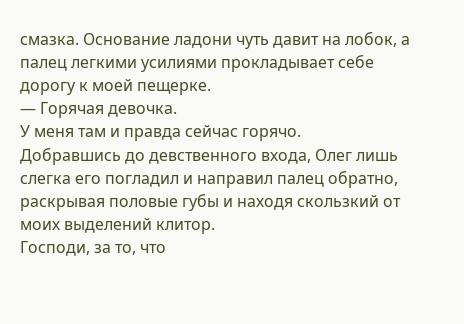смазка. Основание ладони чуть давит на лобок, а палец легкими усилиями прокладывает себе дорогу к моей пещерке.
— Горячая девочка.
У меня там и правда сейчас горячо.
Добравшись до девственного входа, Олег лишь слегка его погладил и направил палец обратно, раскрывая половые губы и находя скользкий от моих выделений клитор.
Господи, за то, что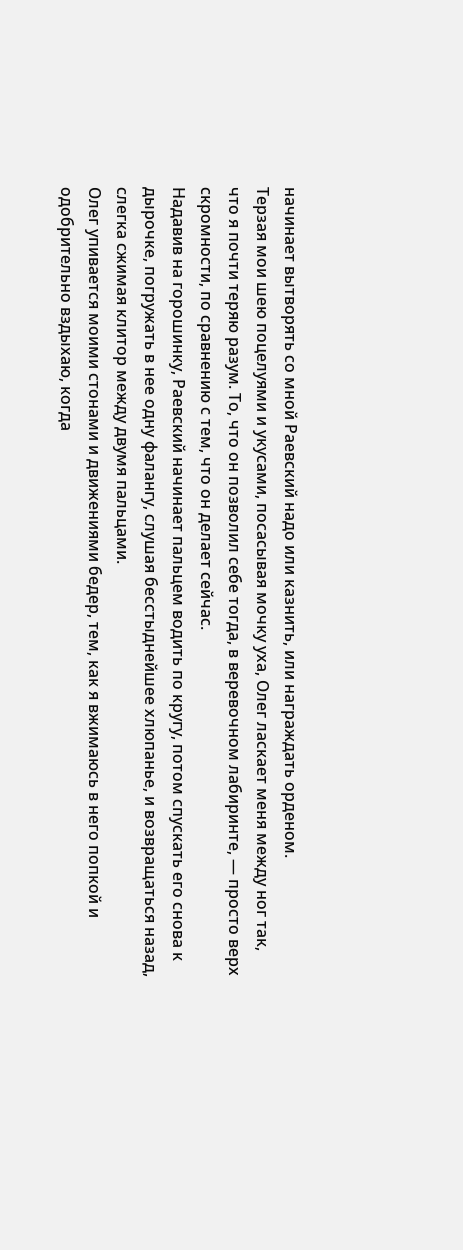начинает вытворять со мной Раевский надо или казнить, или награждать орденом.
Терзая мои шею поцелуями и укусами, посасывая мочку уха, Олег ласкает меня между ног так, что я почти теряю разум. То, что он позволил себе тогда, в веревочном лабиринте, — просто верх скромности, по сравнению с тем, что он делает сейчас.
Надавив на горошинку, Раевский начинает пальцем водить по кругу, потом спускать его снова к дырочке, погружать в нее одну фалангу, слушая бесстыднейшее хлюпанье, и возвращаться назад, слегка сжимая клитор между двумя пальцами.
Олег упивается моими стонами и движениями бедер, тем, как я вжимаюсь в него попкой и одобрительно вздыхаю, когда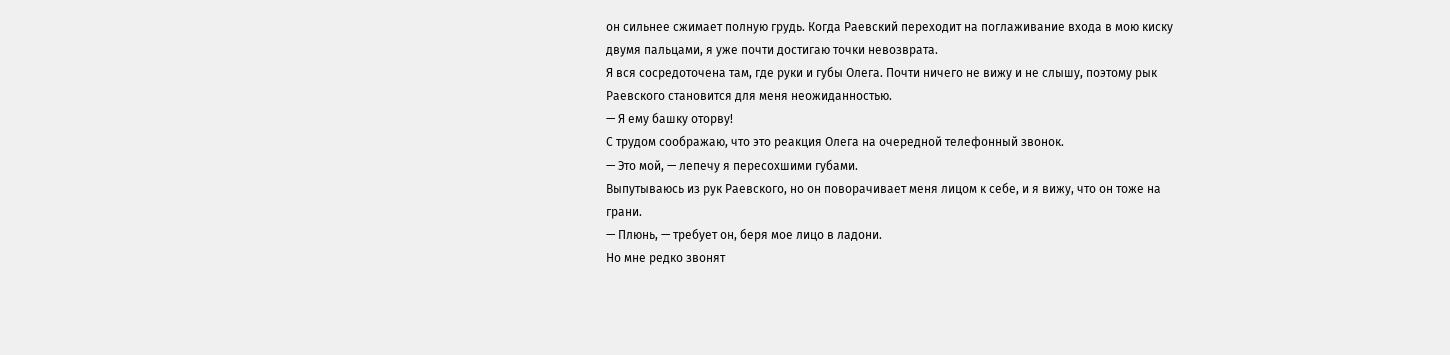он сильнее сжимает полную грудь. Когда Раевский переходит на поглаживание входа в мою киску двумя пальцами, я уже почти достигаю точки невозврата.
Я вся сосредоточена там, где руки и губы Олега. Почти ничего не вижу и не слышу, поэтому рык Раевского становится для меня неожиданностью.
— Я ему башку оторву!
С трудом соображаю, что это реакция Олега на очередной телефонный звонок.
— Это мой, — лепечу я пересохшими губами.
Выпутываюсь из рук Раевского, но он поворачивает меня лицом к себе, и я вижу, что он тоже на грани.
— Плюнь, — требует он, беря мое лицо в ладони.
Но мне редко звонят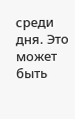среди дня. Это может быть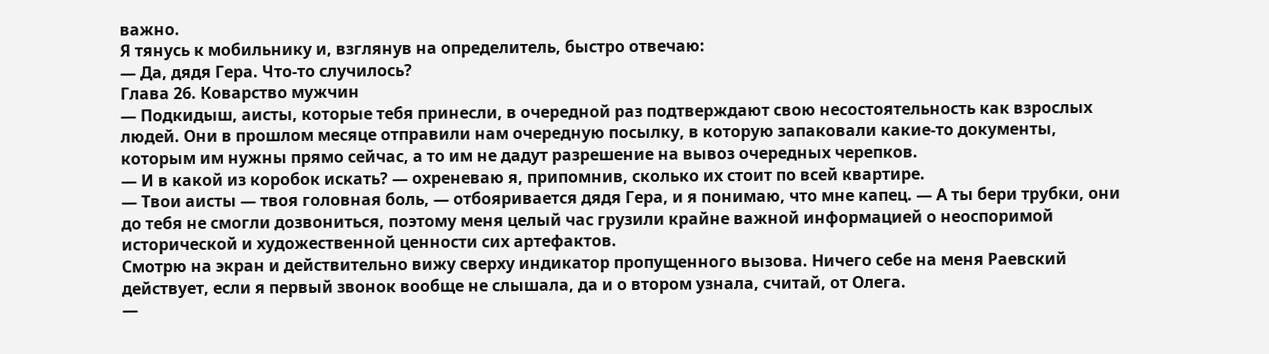важно.
Я тянусь к мобильнику и, взглянув на определитель, быстро отвечаю:
— Да, дядя Гера. Что-то случилось?
Глава 26. Коварство мужчин
— Подкидыш, аисты, которые тебя принесли, в очередной раз подтверждают свою несостоятельность как взрослых людей. Они в прошлом месяце отправили нам очередную посылку, в которую запаковали какие-то документы, которым им нужны прямо сейчас, а то им не дадут разрешение на вывоз очередных черепков.
— И в какой из коробок искать? — охреневаю я, припомнив, сколько их стоит по всей квартире.
— Твои аисты — твоя головная боль, — отбояривается дядя Гера, и я понимаю, что мне капец. — А ты бери трубки, они до тебя не смогли дозвониться, поэтому меня целый час грузили крайне важной информацией о неоспоримой исторической и художественной ценности сих артефактов.
Смотрю на экран и действительно вижу сверху индикатор пропущенного вызова. Ничего себе на меня Раевский действует, если я первый звонок вообще не слышала, да и о втором узнала, считай, от Олега.
—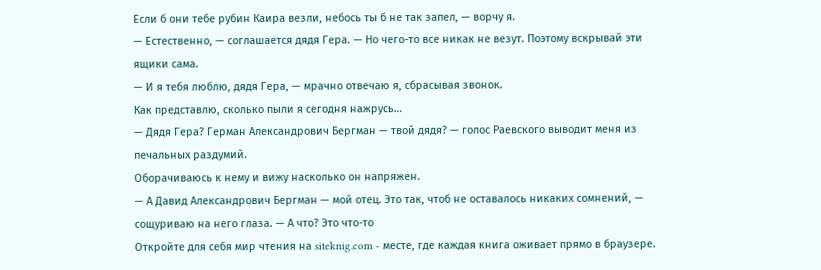Если б они тебе рубин Каира везли, небось ты б не так запел, — ворчу я.
— Естественно, — соглашается дядя Гера. — Но чего-то все никак не везут. Поэтому вскрывай эти ящики сама.
— И я тебя люблю, дядя Гера, — мрачно отвечаю я, сбрасывая звонок.
Как представлю, сколько пыли я сегодня нажрусь…
— Дядя Гера? Герман Александрович Бергман — твой дядя? — голос Раевского выводит меня из печальных раздумий.
Оборачиваюсь к нему и вижу насколько он напряжен.
— А Давид Александрович Бергман — мой отец. Это так, чтоб не оставалось никаких сомнений, — сощуриваю на него глаза. — А что? Это что-то
Откройте для себя мир чтения на siteknig.com - месте, где каждая книга оживает прямо в браузере.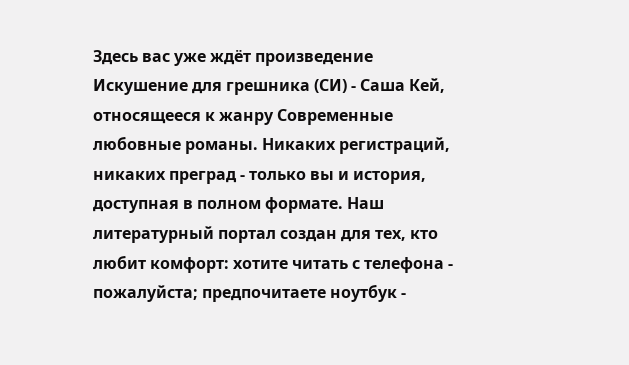Здесь вас уже ждёт произведение Искушение для грешника (СИ) - Саша Кей, относящееся к жанру Современные любовные романы. Никаких регистраций, никаких преград - только вы и история, доступная в полном формате. Наш литературный портал создан для тех, кто любит комфорт: хотите читать с телефона - пожалуйста; предпочитаете ноутбук -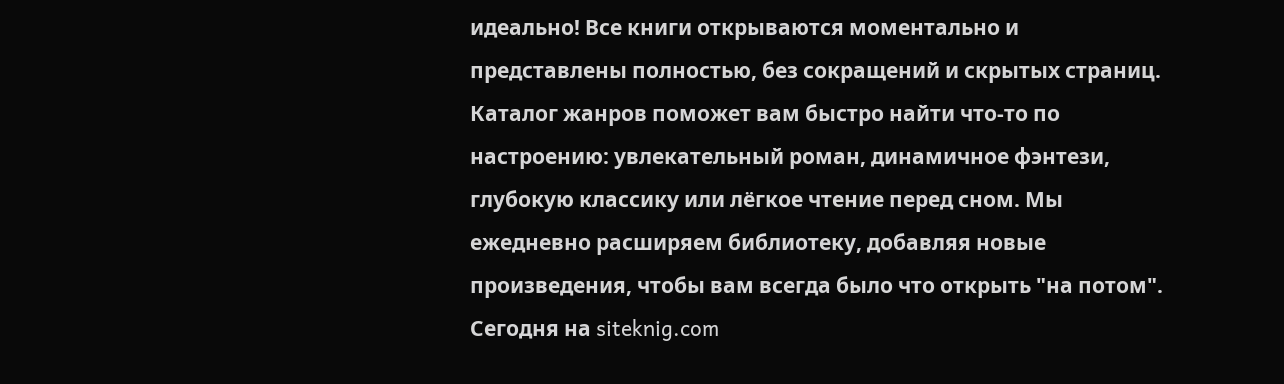идеально! Все книги открываются моментально и представлены полностью, без сокращений и скрытых страниц. Каталог жанров поможет вам быстро найти что-то по настроению: увлекательный роман, динамичное фэнтези, глубокую классику или лёгкое чтение перед сном. Мы ежедневно расширяем библиотеку, добавляя новые произведения, чтобы вам всегда было что открыть "на потом". Сегодня на siteknig.com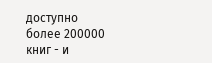доступно более 200000 книг - и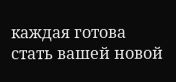каждая готова стать вашей новой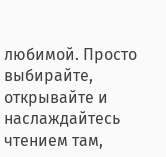любимой. Просто выбирайте, открывайте и наслаждайтесь чтением там,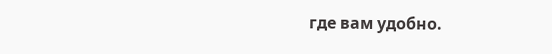где вам удобно.